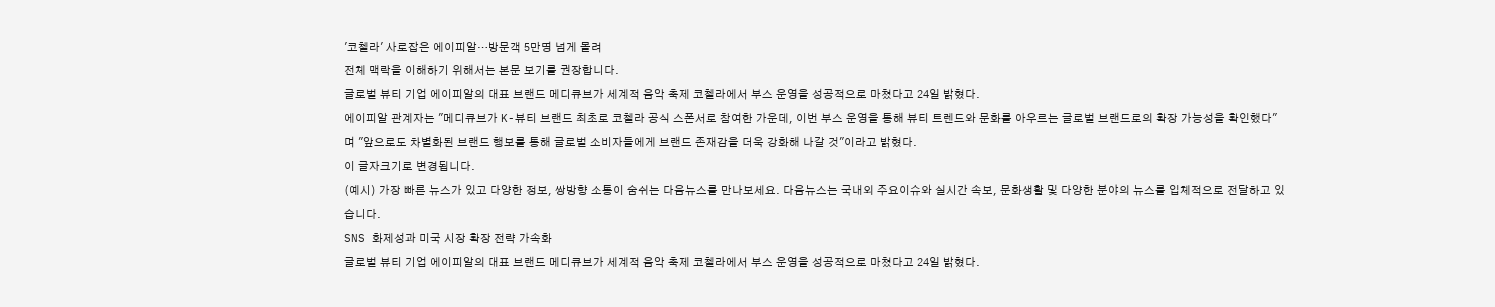'코첼라' 사로잡은 에이피알…방문객 5만명 넘게 몰려
전체 맥락을 이해하기 위해서는 본문 보기를 권장합니다.
글로벌 뷰티 기업 에이피알의 대표 브랜드 메디큐브가 세계적 음악 축제 코첼라에서 부스 운영을 성공적으로 마쳤다고 24일 밝혔다.
에이피알 관계자는 "메디큐브가 K-뷰티 브랜드 최초로 코첼라 공식 스폰서로 참여한 가운데, 이번 부스 운영을 통해 뷰티 트렌드와 문화를 아우르는 글로벌 브랜드로의 확장 가능성을 확인했다"며 "앞으로도 차별화된 브랜드 행보를 통해 글로벌 소비자들에게 브랜드 존재감을 더욱 강화해 나갈 것"이라고 밝혔다.
이 글자크기로 변경됩니다.
(예시) 가장 빠른 뉴스가 있고 다양한 정보, 쌍방향 소통이 숨쉬는 다음뉴스를 만나보세요. 다음뉴스는 국내외 주요이슈와 실시간 속보, 문화생활 및 다양한 분야의 뉴스를 입체적으로 전달하고 있습니다.
SNS 화제성과 미국 시장 확장 전략 가속화
글로벌 뷰티 기업 에이피알의 대표 브랜드 메디큐브가 세계적 음악 축제 코첼라에서 부스 운영을 성공적으로 마쳤다고 24일 밝혔다.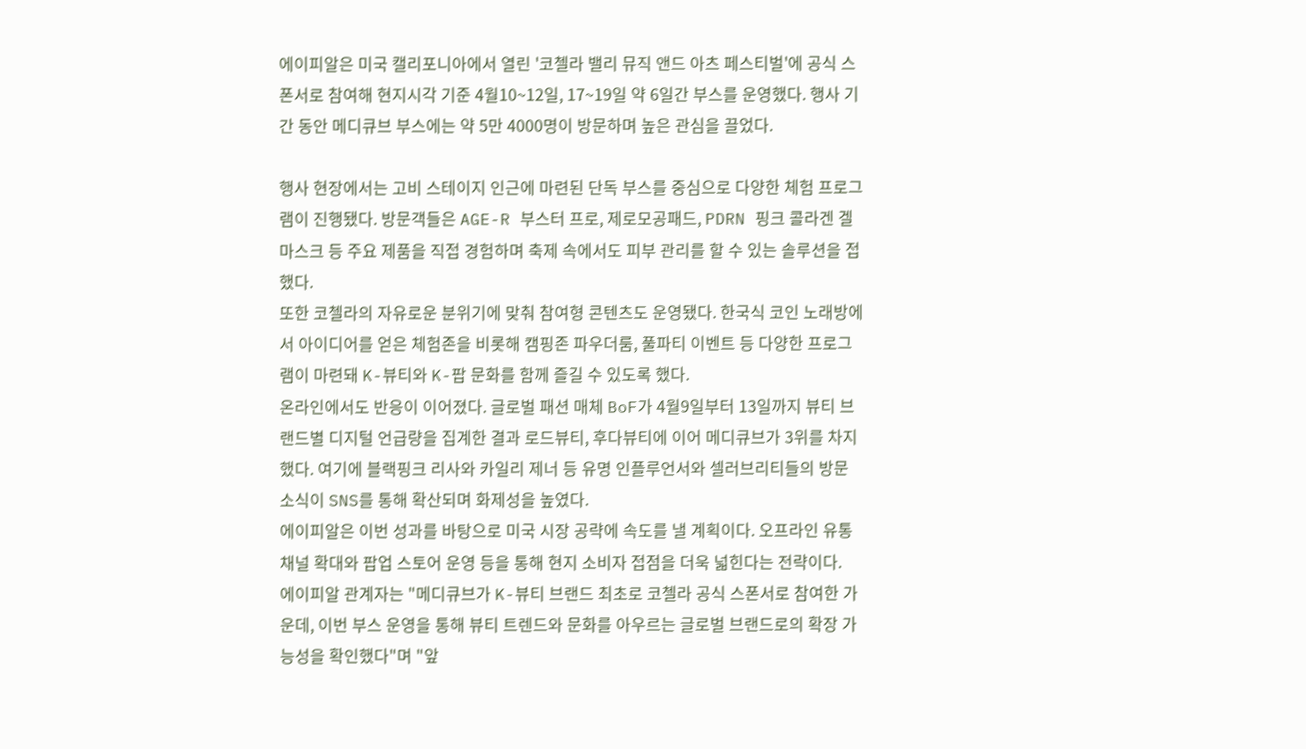에이피알은 미국 캘리포니아에서 열린 '코첼라 밸리 뮤직 앤드 아츠 페스티벌'에 공식 스폰서로 참여해 현지시각 기준 4월10~12일, 17~19일 약 6일간 부스를 운영했다. 행사 기간 동안 메디큐브 부스에는 약 5만 4000명이 방문하며 높은 관심을 끌었다.

행사 현장에서는 고비 스테이지 인근에 마련된 단독 부스를 중심으로 다양한 체험 프로그램이 진행됐다. 방문객들은 AGE-R 부스터 프로, 제로모공패드, PDRN 핑크 콜라겐 겔 마스크 등 주요 제품을 직접 경험하며 축제 속에서도 피부 관리를 할 수 있는 솔루션을 접했다.
또한 코첼라의 자유로운 분위기에 맞춰 참여형 콘텐츠도 운영됐다. 한국식 코인 노래방에서 아이디어를 얻은 체험존을 비롯해 캠핑존 파우더룸, 풀파티 이벤트 등 다양한 프로그램이 마련돼 K-뷰티와 K-팝 문화를 함께 즐길 수 있도록 했다.
온라인에서도 반응이 이어졌다. 글로벌 패션 매체 BoF가 4월9일부터 13일까지 뷰티 브랜드별 디지털 언급량을 집계한 결과 로드뷰티, 후다뷰티에 이어 메디큐브가 3위를 차지했다. 여기에 블랙핑크 리사와 카일리 제너 등 유명 인플루언서와 셀러브리티들의 방문 소식이 SNS를 통해 확산되며 화제성을 높였다.
에이피알은 이번 성과를 바탕으로 미국 시장 공략에 속도를 낼 계획이다. 오프라인 유통 채널 확대와 팝업 스토어 운영 등을 통해 현지 소비자 접점을 더욱 넓힌다는 전략이다.
에이피알 관계자는 "메디큐브가 K-뷰티 브랜드 최초로 코첼라 공식 스폰서로 참여한 가운데, 이번 부스 운영을 통해 뷰티 트렌드와 문화를 아우르는 글로벌 브랜드로의 확장 가능성을 확인했다"며 "앞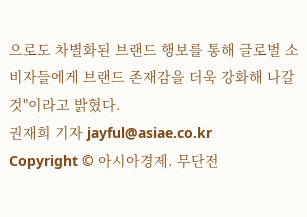으로도 차별화된 브랜드 행보를 통해 글로벌 소비자들에게 브랜드 존재감을 더욱 강화해 나갈 것"이라고 밝혔다.
권재희 기자 jayful@asiae.co.kr
Copyright © 아시아경제. 무단전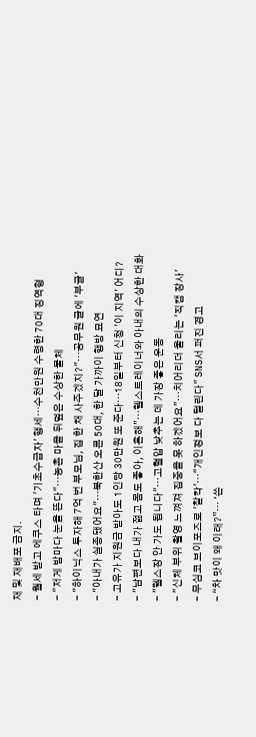재 및 재배포 금지.
- 월세 받고 에쿠스 타며 '기초수급자' 행세…수천만원 수령한 70대 징역형
- "저게 밤마다 눈을 뜬다"…농촌 마을 뒤덮은 수상한 물체
- "하이닉스 투자해 7억 번 부모님, 집 한 채 사주겠지?"…공무원 글에 '부글'
- "아내가 실종됐어요"…북한산 오른 50대, 한 달 가까이 행방 묘연
- 고유가 지원금 받아도 1인당 30만원 또 준다…18일부터 신청 '이 지역' 어디?
- "남편보다 내가 젊고 몸도 좋아, 이혼해"…헬스트레이너와 아내의 수상한 대화
- "헬스장 안 가도 됩니다"…고혈압 낮추는 데 가장 좋은 운동
- "신체 부위 촬영 느껴져 집중을 못 하겠어요"…치어리더 울리는 '직캠 장사'
- 무심코 브이포즈로 '찰칵'…"개인정보 다 털린다" SNS서 퍼진 경고
- “차 맛이 왜 이래?”… ‘쓴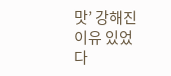맛’ 강해진 이유 있었다